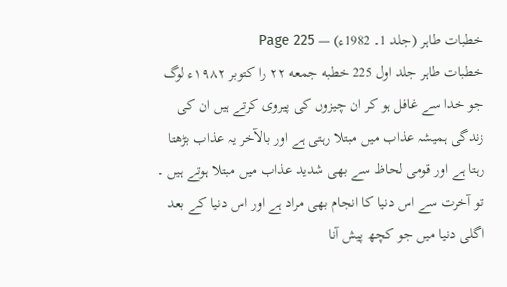خطبات طاہر (جلد 1۔ 1982ء) — Page 225
خطبات طاہر جلد اول 225 خطبه جمعه ۲۲ را کتوبر ۱۹۸۲ء لوگ جو خدا سے غافل ہو کر ان چیزوں کی پیروی کرتے ہیں ان کی زندگی ہمیشہ عذاب میں مبتلا رہتی ہے اور بالآخر یہ عذاب بڑھتا رہتا ہے اور قومی لحاظ سے بھی شدید عذاب میں مبتلا ہوتے ہیں ۔ تو آخرت سے اس دنیا کا انجام بھی مراد ہے اور اس دنیا کے بعد اگلی دنیا میں جو کچھ پیش آنا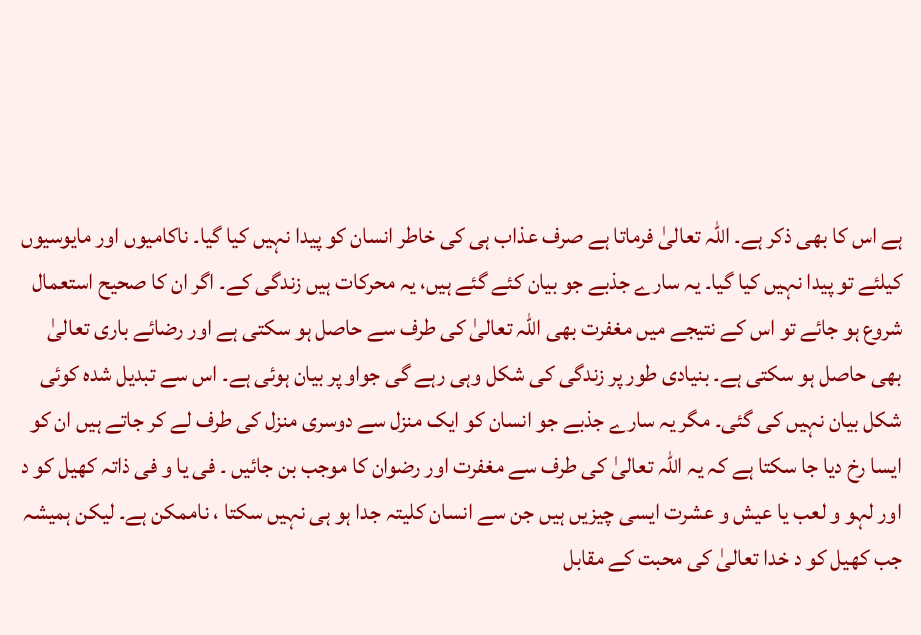ہے اس کا بھی ذکر ہے۔ اللہ تعالیٰ فرماتا ہے صرف عذاب ہی کی خاطر انسان کو پیدا نہیں کیا گیا۔ ناکامیوں اور مایوسیوں کیلئے تو پیدا نہیں کیا گیا۔ یہ سارے جذبے جو بیان کئے گئے ہیں، یہ محرکات ہیں زندگی کے۔ اگر ان کا صحیح استعمال شروع ہو جائے تو اس کے نتیجے میں مغفرت بھی اللہ تعالیٰ کی طرف سے حاصل ہو سکتی ہے اور رضائے باری تعالیٰ بھی حاصل ہو سکتی ہے۔ بنیادی طور پر زندگی کی شکل وہی رہے گی جواو پر بیان ہوئی ہے۔ اس سے تبدیل شدہ کوئی شکل بیان نہیں کی گئی۔ مگر یہ سارے جذبے جو انسان کو ایک منزل سے دوسری منزل کی طرف لے کر جاتے ہیں ان کو ایسا رخ دیا جا سکتا ہے کہ یہ اللہ تعالیٰ کی طرف سے مغفرت اور رضوان کا موجب بن جائیں ۔ فی یا و فی ذاتہ کھیل کو د اور لہو و لعب یا عیش و عشرت ایسی چیزیں ہیں جن سے انسان کلیتہ جدا ہو ہی نہیں سکتا ، ناممکن ہے۔ لیکن ہمیشہ جب کھیل کو د خدا تعالیٰ کی محبت کے مقابل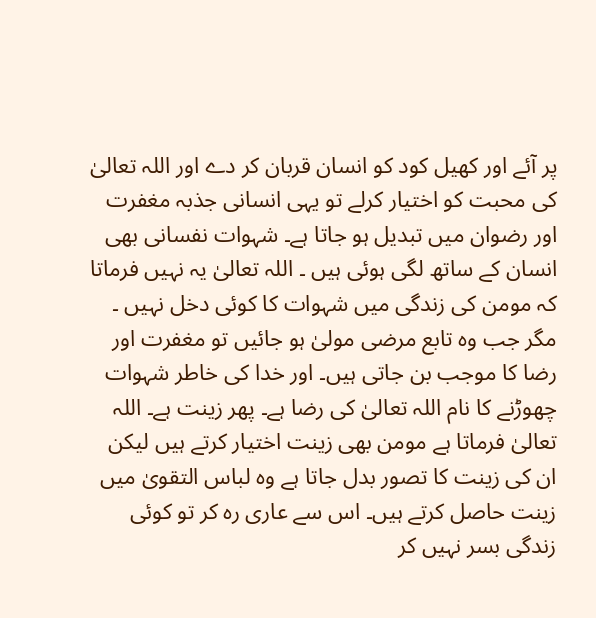پر آئے اور کھیل کود کو انسان قربان کر دے اور اللہ تعالیٰ کی محبت کو اختیار کرلے تو یہی انسانی جذبہ مغفرت اور رضوان میں تبدیل ہو جاتا ہے۔ شہوات نفسانی بھی انسان کے ساتھ لگی ہوئی ہیں ۔ اللہ تعالیٰ یہ نہیں فرماتا کہ مومن کی زندگی میں شہوات کا کوئی دخل نہیں ۔ مگر جب وہ تابع مرضی مولیٰ ہو جائیں تو مغفرت اور رضا کا موجب بن جاتی ہیں۔ اور خدا کی خاطر شہوات چھوڑنے کا نام اللہ تعالیٰ کی رضا ہے۔ پھر زینت ہے۔ اللہ تعالیٰ فرماتا ہے مومن بھی زینت اختیار کرتے ہیں لیکن ان کی زینت کا تصور بدل جاتا ہے وہ لباس التقویٰ میں زینت حاصل کرتے ہیں۔ اس سے عاری رہ کر تو کوئی زندگی بسر نہیں کر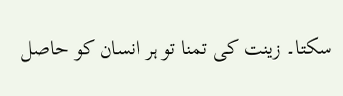سکتا۔ زینت کی تمنا تو ہر انسان کو حاصل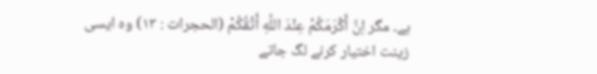ہے۔ مگر اِنَّ أَكْرَمَكُمْ عِنْدَ اللَّهِ أَتْقُكُمْ (الحجرات : ۱۳) وہ ایسی زینت اختیار کرنے لگ جاتے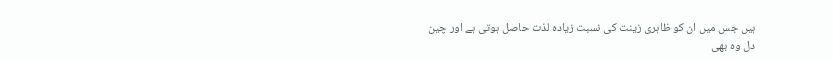ہیں جس میں ان کو ظاہری زینت کی نسبت زیادہ لذت حاصل ہوتی ہے اور چین دل وہ بھی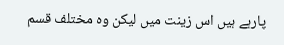پارہے ہیں اس زینت میں لیکن وہ مختلف قسم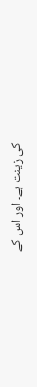کی زینت ہے۔ اور اس کے